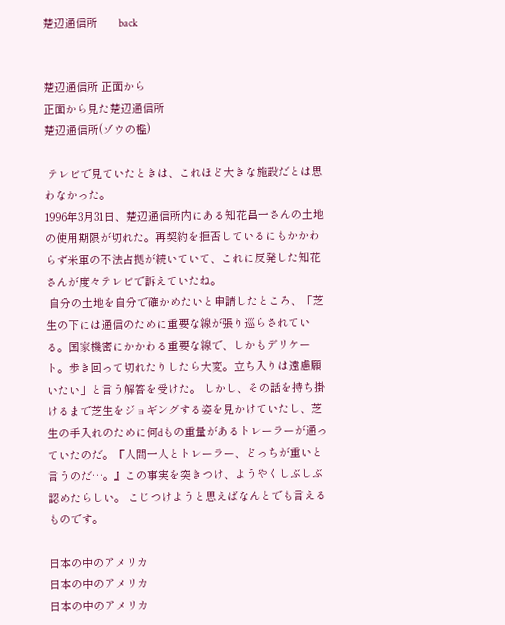楚辺通信所       back


楚辺通信所 正面から
正面から見た楚辺通信所
楚辺通信所(ゾウの檻)

 テレビで見ていたときは、これほど大きな施設だとは思わなかった。
1996年3月31日、楚辺通信所内にある知花昌一さんの土地の使用期限が切れた。再契約を拒否しているにもかかわらず米軍の不法占拠が続いていて、これに反発した知花さんが度々テレビで訴えていたね。
 自分の土地を自分で確かめたいと申請したところ、「芝生の下には通信のために重要な線が張り巡らされている。国家機密にかかわる重要な線で、しかもデリケート。歩き回って切れたりしたら大変。立ち入りは遠慮願いたい」と言う解答を受けた。 しかし、その話を持ち掛けるまで芝生をジョギングする姿を見かけていたし、芝生の手入れのために何dもの重量があるトレーラーが通っていたのだ。『人間一人とトレーラー、どっちが重いと言うのだ…。』この事実を突きつけ、ようやくしぶしぶ認めたらしい。 こじつけようと思えばなんとでも言えるものです。

日本の中のアメリカ
日本の中のアメリカ
日本の中のアメリカ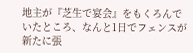地主が『芝生で宴会』をもくろんでいたところ、なんと1日でフェンスが新たに張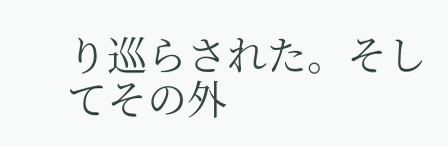り巡らされた。そしてその外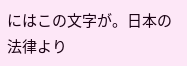にはこの文字が。日本の法律より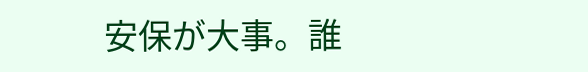安保が大事。誰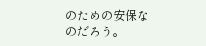のための安保なのだろう。